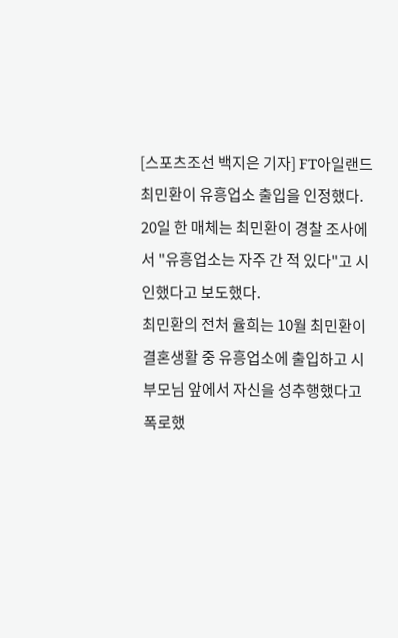[스포츠조선 백지은 기자] FT아일랜드 최민환이 유흥업소 출입을 인정했다.
20일 한 매체는 최민환이 경찰 조사에서 "유흥업소는 자주 간 적 있다"고 시인했다고 보도했다.
최민환의 전처 율희는 10월 최민환이 결혼생활 중 유흥업소에 출입하고 시부모님 앞에서 자신을 성추행했다고 폭로했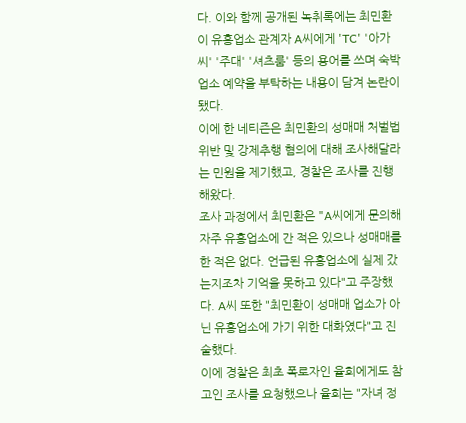다. 이와 함께 공개된 녹취록에는 최민환이 유흥업소 관계자 A씨에게 'TC' '아가씨' '주대' '셔츠룸' 등의 용어를 쓰며 숙박업소 예약을 부탁하는 내용이 담겨 논란이 됐다.
이에 한 네티즌은 최민환의 성매매 처벌법 위반 및 강제추행 혐의에 대해 조사해달라는 민원을 제기했고, 경찰은 조사를 진행해왔다.
조사 과정에서 최민환은 "A씨에게 문의해 자주 유흥업소에 간 적은 있으나 성매매를 한 적은 없다. 언급된 유흥업소에 실제 갔는지조차 기억을 못하고 있다"고 주장했다. A씨 또한 "최민환이 성매매 업소가 아닌 유흥업소에 가기 위한 대화였다"고 진술했다.
이에 경찰은 최초 폭로자인 율희에게도 참고인 조사를 요청했으나 율희는 "자녀 정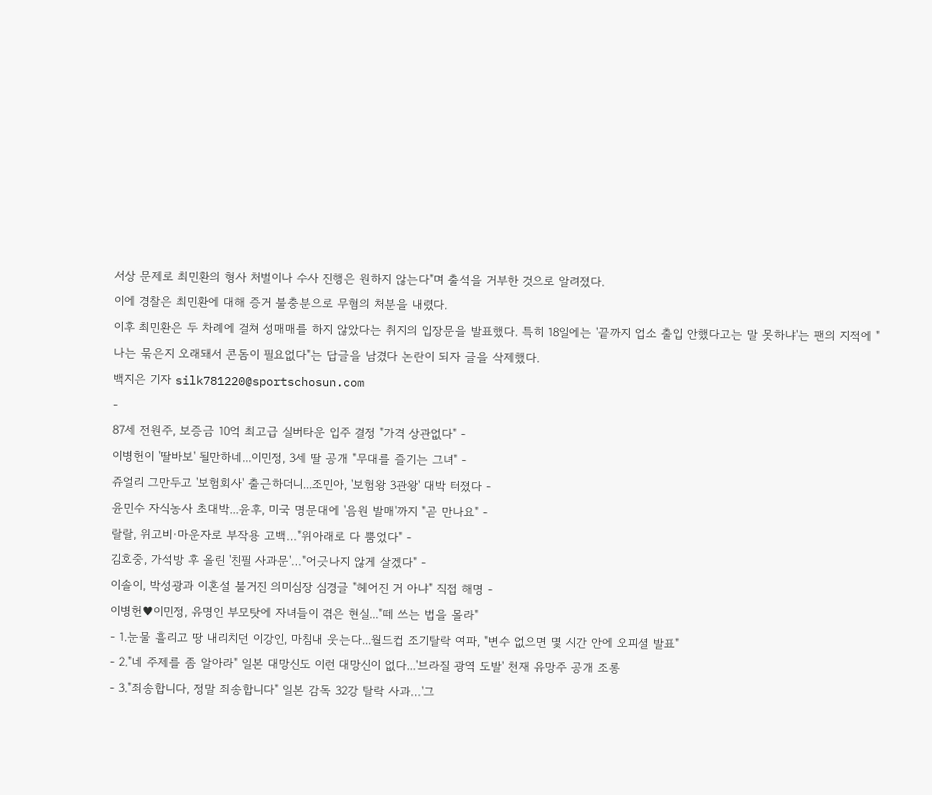서상 문제로 최민환의 형사 처벌이나 수사 진행은 원하지 않는다"며 출석을 거부한 것으로 알려졌다.
이에 경찰은 최민환에 대해 증거 불충분으로 무혐의 처분을 내렸다.
이후 최민환은 두 차례에 걸쳐 성매매를 하지 않았다는 취지의 입장문을 발표했다. 특히 18일에는 '끝까지 업소 출입 안했다고는 말 못하냐'는 팬의 지적에 "나는 묶은지 오래돼서 콘돔이 필요없다"는 답글을 남겼다 논란이 되자 글을 삭제했다.
백지은 기자 silk781220@sportschosun.com
-
87세 전원주, 보증금 10억 최고급 실버타운 입주 결정 "가격 상관없다" -
이병헌이 '딸바보' 될만하네...이민정, 3세 딸 공개 "무대를 즐기는 그녀" -
쥬얼리 그만두고 '보험회사' 출근하더니...조민아, '보험왕 3관왕' 대박 터졌다 -
윤민수 자식농사 초대박...윤후, 미국 명문대에 '음원 발매'까지 "곧 만나요" -
랄랄, 위고비·마운자로 부작용 고백…"위아래로 다 뿜었다" -
김호중, 가석방 후 올린 '친필 사과문'…"어긋나지 않게 살겠다" -
이솔이, 박성광과 이혼설 불거진 의미심장 심경글 "헤어진 거 아냐" 직접 해명 -
이병헌♥이민정, 유명인 부모탓에 자녀들이 겪은 현실..."떼 쓰는 법을 몰라"
- 1.눈물 흘리고 땅 내리치던 이강인, 마침내 웃는다...월드컵 조기탈락 여파, "변수 없으면 몇 시간 안에 오피셜 발표"
- 2."네 주제를 좀 알아라" 일본 대망신도 이런 대망신이 없다...'브라질 광역 도발' 천재 유망주 공개 조롱
- 3."죄송합니다, 정말 죄송합니다" 일본 감독 32강 탈락 사과…'그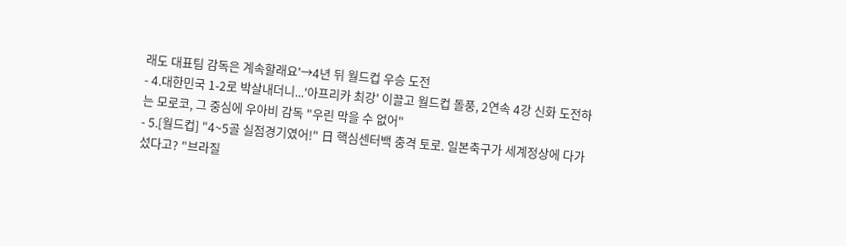래도 대표팀 감독은 계속할래요'→4년 뒤 월드컵 우승 도전
- 4.대한민국 1-2로 박살내더니...'아프리카 최강' 이끌고 월드컵 돌풍, 2연속 4강 신화 도전하는 모로코, 그 중심에 우아비 감독 "우린 막을 수 없어"
- 5.[월드컵] "4~5골 실점경기였어!" 日 핵심센터백 충격 토로. 일본축구가 세계정상에 다가섰다고? "브라질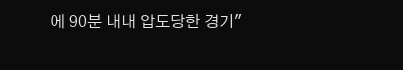에 90분 내내 압도당한 경기"